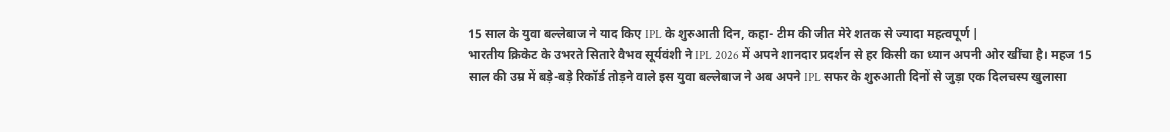15 साल के युवा बल्लेबाज ने याद किए IPL के शुरुआती दिन, कहा- टीम की जीत मेरे शतक से ज्यादा महत्वपूर्ण |
भारतीय क्रिकेट के उभरते सितारे वैभव सूर्यवंशी ने IPL 2026 में अपने शानदार प्रदर्शन से हर किसी का ध्यान अपनी ओर खींचा है। महज 15 साल की उम्र में बड़े-बड़े रिकॉर्ड तोड़ने वाले इस युवा बल्लेबाज ने अब अपने IPL सफर के शुरुआती दिनों से जुड़ा एक दिलचस्प खुलासा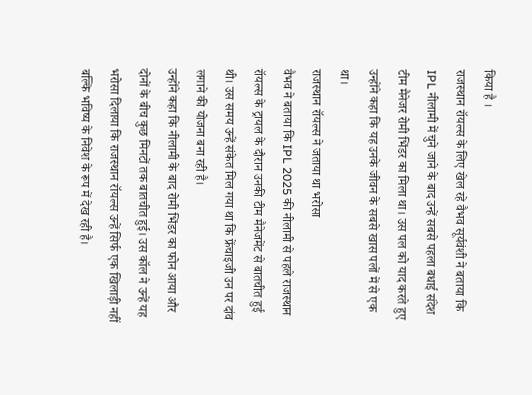किया है ।
राजस्थान रॉयल्स के लिए खेल रहे वैभव सूर्यवंशी ने बताया कि IPL नीलामी में चुने जाने के बाद उन्हें सबसे पहला बधाई संदेश टीम मैनेजर रोमी भिंडर का मिला था। उस पल को याद करते हुए उन्होंने कहा कि यह उनके जीवन के सबसे खास पलों में से एक था।
राजस्थान रॉयल्स ने जताया था भरोसा
वैभव ने बताया कि IPL 2025 की नीलामी से पहले राजस्थान रॉयल्स के ट्रायल के दौरान उनकी टीम मैनेजमेंट से बातचीत हुई थी। उस समय उन्हें संकेत मिल गया था कि फ्रेंचाइजी उन पर दांव लगाने की योजना बना रही है।
उन्होंने कहा कि नीलामी के बाद रोमी भिंडर का फोन आया और दोनों के बीच कुछ मिनटों तक बातचीत हुई। उस कॉल ने उन्हें यह भरोसा दिलाया कि राजस्थान रॉयल्स उन्हें सिर्फ एक खिलाड़ी नहीं बल्कि भविष्य के निवेश के रूप में देख रही है।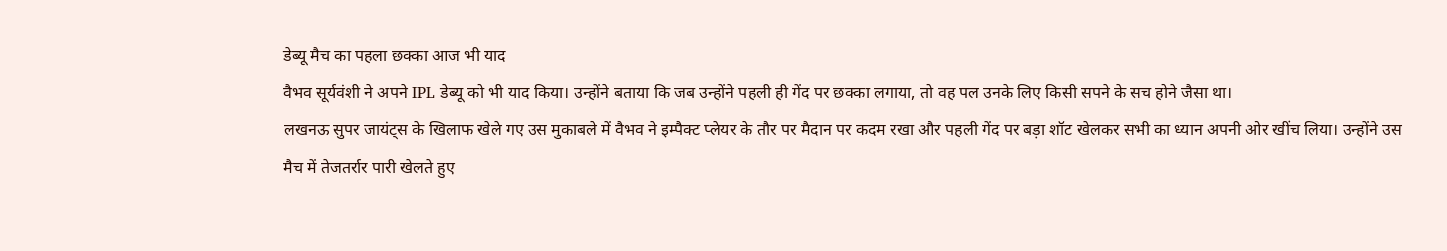डेब्यू मैच का पहला छक्का आज भी याद
वैभव सूर्यवंशी ने अपने IPL डेब्यू को भी याद किया। उन्होंने बताया कि जब उन्होंने पहली ही गेंद पर छक्का लगाया, तो वह पल उनके लिए किसी सपने के सच होने जैसा था।
लखनऊ सुपर जायंट्स के खिलाफ खेले गए उस मुकाबले में वैभव ने इम्पैक्ट प्लेयर के तौर पर मैदान पर कदम रखा और पहली गेंद पर बड़ा शॉट खेलकर सभी का ध्यान अपनी ओर खींच लिया। उन्होंने उस मैच में तेजतर्रार पारी खेलते हुए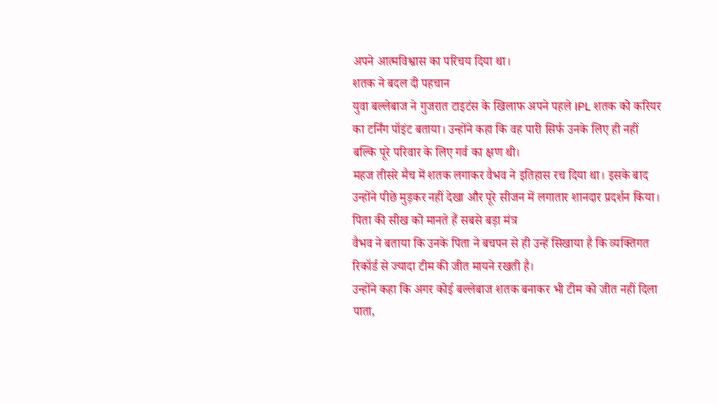अपने आत्मविश्वास का परिचय दिया था।
शतक ने बदल दी पहचान
युवा बल्लेबाज ने गुजरात टाइटंस के खिलाफ अपने पहले IPL शतक को करियर का टर्निंग पॉइंट बताया। उन्होंने कहा कि वह पारी सिर्फ उनके लिए ही नहीं बल्कि पूरे परिवार के लिए गर्व का क्षण थी।
महज तीसरे मैच में शतक लगाकर वैभव ने इतिहास रच दिया था। इसके बाद उन्होंने पीछे मुड़कर नहीं देखा और पूरे सीजन में लगातार शानदार प्रदर्शन किया।
पिता की सीख को मानते हैं सबसे बड़ा मंत्र
वैभव ने बताया कि उनके पिता ने बचपन से ही उन्हें सिखाया है कि व्यक्तिगत रिकॉर्ड से ज्यादा टीम की जीत मायने रखती है।
उन्होंने कहा कि अगर कोई बल्लेबाज शतक बनाकर भी टीम को जीत नहीं दिला पाता,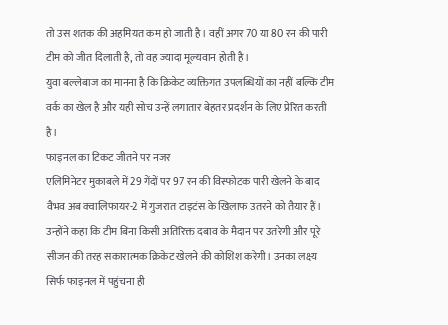तो उस शतक की अहमियत कम हो जाती है। वहीं अगर 70 या 80 रन की पारी टीम को जीत दिलाती है, तो वह ज्यादा मूल्यवान होती है।
युवा बल्लेबाज का मानना है कि क्रिकेट व्यक्तिगत उपलब्धियों का नहीं बल्कि टीम वर्क का खेल है और यही सोच उन्हें लगातार बेहतर प्रदर्शन के लिए प्रेरित करती है।
फाइनल का टिकट जीतने पर नजर
एलिमिनेटर मुकाबले में 29 गेंदों पर 97 रन की विस्फोटक पारी खेलने के बाद वैभव अब क्वालिफायर-2 में गुजरात टाइटंस के खिलाफ उतरने को तैयार हैं।
उन्होंने कहा कि टीम बिना किसी अतिरिक्त दबाव के मैदान पर उतरेगी और पूरे सीजन की तरह सकारात्मक क्रिकेट खेलने की कोशिश करेगी। उनका लक्ष्य सिर्फ फाइनल में पहुंचना ही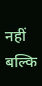नहीं बल्कि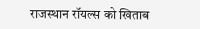राजस्थान रॉयल्स को खिताब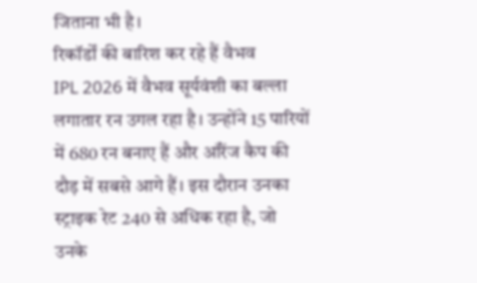जिताना भी है।
रिकॉर्डों की बारिश कर रहे हैं वैभव
IPL 2026 में वैभव सूर्यवंशी का बल्ला लगातार रन उगल रहा है। उन्होंने 15 पारियों में 680 रन बनाए हैं और ऑरेंज कैप की दौड़ में सबसे आगे हैं। इस दौरान उनका स्ट्राइक रेट 240 से अधिक रहा है, जो उनके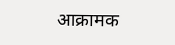आक्रामक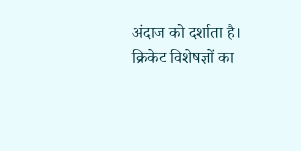अंदाज को दर्शाता है।
क्रिकेट विशेषज्ञों का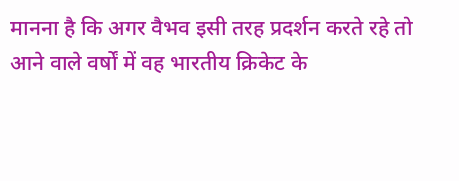मानना है कि अगर वैभव इसी तरह प्रदर्शन करते रहे तो आने वाले वर्षों में वह भारतीय क्रिकेट के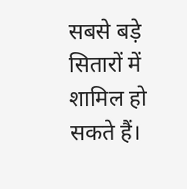सबसे बड़े सितारों में शामिल हो सकते हैं।